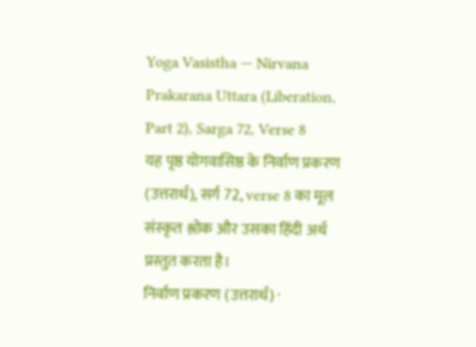Yoga Vasistha — Nirvana Prakarana Uttara (Liberation, Part 2), Sarga 72, Verse 8
यह पृष्ठ योगवासिष्ठ के निर्वाण प्रकरण (उत्तरार्ध), सर्ग 72, verse 8 का मूल संस्कृत श्लोक और उसका हिंदी अर्थ प्रस्तुत करता है।
निर्वाण प्रकरण (उत्तरार्ध) ·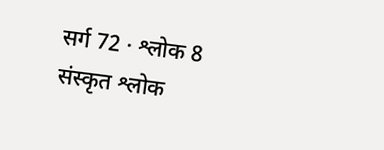सर्ग 72 · श्लोक 8
संस्कृत श्लोक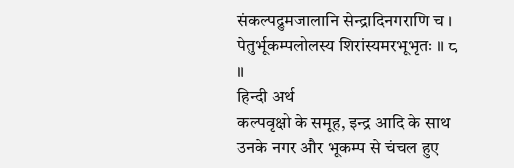संकल्पद्रुमजालानि सेन्द्रादिनगराणि च ।
पेतुर्भूकम्पलोलस्य शिरांस्यमरभूभृतः ॥ ८ ॥
हिन्दी अर्थ
कल्पवृक्षो के समूह, इन्द्र आदि के साथ उनके नगर और भूकम्प से चंचल हुए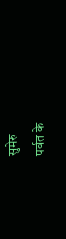सुमेरु
पर्वत के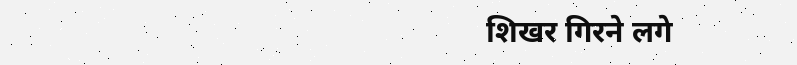शिखर गिरने लगे